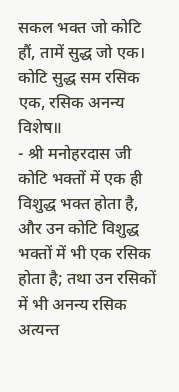सकल भक्त जो कोटि हौं, तामें सुद्ध जो एक।
कोटि सुद्ध सम रसिक एक, रसिक अनन्य विशेष॥
- श्री मनोहरदास जी
कोटि भक्तों में एक ही विशुद्ध भक्त होता है, और उन कोटि विशुद्ध भक्तों में भी एक रसिक होता है; तथा उन रसिकों में भी अनन्य रसिक अत्यन्त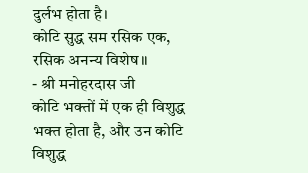दुर्लभ होता है।
कोटि सुद्ध सम रसिक एक, रसिक अनन्य विशेष॥
- श्री मनोहरदास जी
कोटि भक्तों में एक ही विशुद्ध भक्त होता है, और उन कोटि विशुद्ध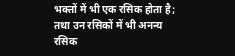भक्तों में भी एक रसिक होता है; तथा उन रसिकों में भी अनन्य रसिक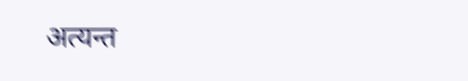अत्यन्त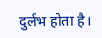दुर्लभ होता है।